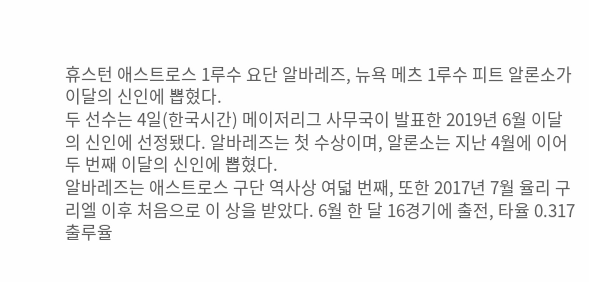휴스턴 애스트로스 1루수 요단 알바레즈, 뉴욕 메츠 1루수 피트 알론소가 이달의 신인에 뽑혔다.
두 선수는 4일(한국시간) 메이저리그 사무국이 발표한 2019년 6월 이달의 신인에 선정됐다. 알바레즈는 첫 수상이며, 알론소는 지난 4월에 이어 두 번째 이달의 신인에 뽑혔다.
알바레즈는 애스트로스 구단 역사상 여덟 번째, 또한 2017년 7월 율리 구리엘 이후 처음으로 이 상을 받았다. 6월 한 달 16경기에 출전, 타율 0.317 출루율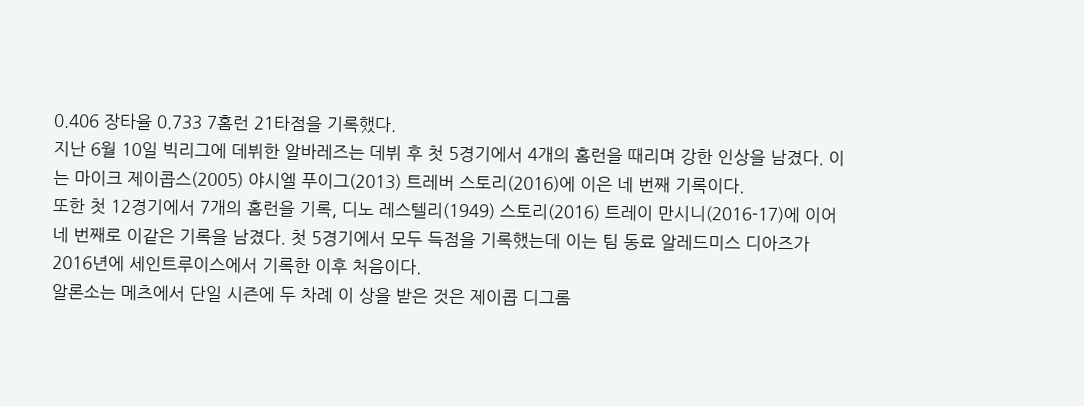0.406 장타율 0.733 7홈런 21타점을 기록했다.
지난 6월 10일 빅리그에 데뷔한 알바레즈는 데뷔 후 첫 5경기에서 4개의 홈런을 때리며 강한 인상을 남겼다. 이는 마이크 제이콥스(2005) 야시엘 푸이그(2013) 트레버 스토리(2016)에 이은 네 번째 기록이다.
또한 첫 12경기에서 7개의 홈런을 기록, 디노 레스텔리(1949) 스토리(2016) 트레이 만시니(2016-17)에 이어 네 번째로 이같은 기록을 남겼다. 첫 5경기에서 모두 득점을 기록했는데 이는 팀 동료 알레드미스 디아즈가 2016년에 세인트루이스에서 기록한 이후 처음이다.
알론소는 메츠에서 단일 시즌에 두 차례 이 상을 받은 것은 제이콥 디그롬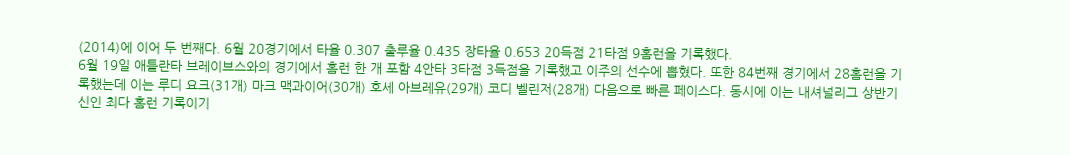(2014)에 이어 두 번째다. 6월 20경기에서 타율 0.307 출루율 0.435 장타율 0.653 20득점 21타점 9홈런을 기록했다.
6월 19일 애틀란타 브레이브스와의 경기에서 홈런 한 개 포함 4안타 3타점 3득점을 기록했고 이주의 선수에 뽑혔다. 또한 84번째 경기에서 28홈런을 기록했는데 이는 루디 요크(31개) 마크 맥과이어(30개) 호세 아브레유(29개) 코디 벨린저(28개) 다음으로 빠른 페이스다. 동시에 이는 내셔널리그 상반기 신인 최다 홈런 기록이기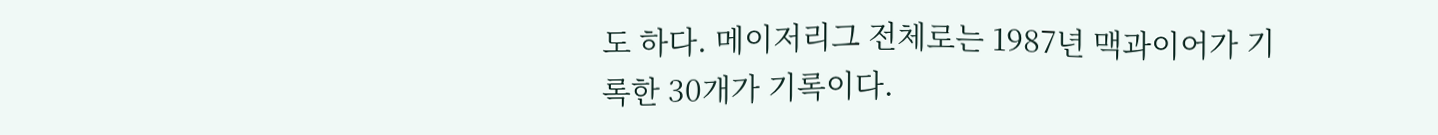도 하다. 메이저리그 전체로는 1987년 맥과이어가 기록한 30개가 기록이다.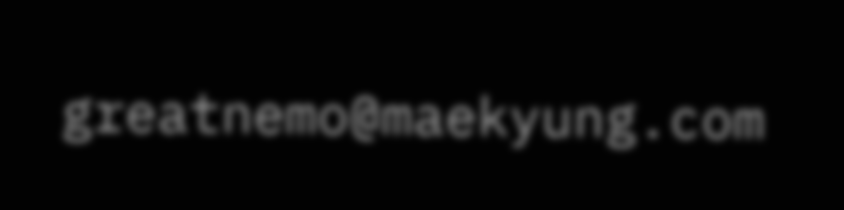greatnemo@maekyung.com